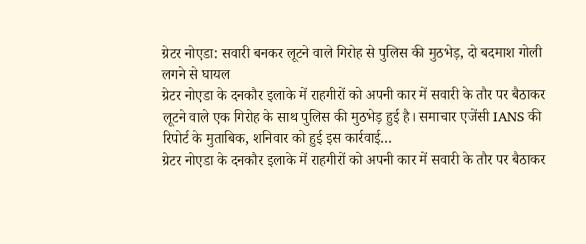ग्रेटर नोएडा: सवारी बनकर लूटने वाले गिरोह से पुलिस की मुठभेड़, दो बदमाश गोली लगने से घायल
ग्रेटर नोएडा के दनकौर इलाके में राहगीरों को अपनी कार में सवारी के तौर पर बैठाकर लूटने वाले एक गिरोह के साथ पुलिस की मुठभेड़ हुई है। समाचार एजेंसी IANS की रिपोर्ट के मुताबिक, शनिवार को हुई इस कार्रवाई…
ग्रेटर नोएडा के दनकौर इलाके में राहगीरों को अपनी कार में सवारी के तौर पर बैठाकर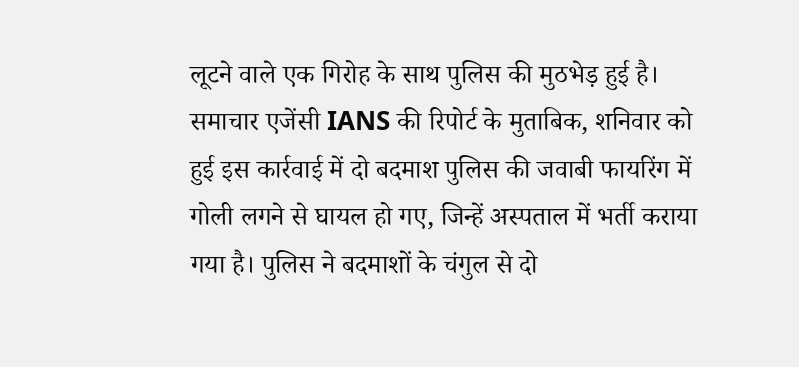लूटने वाले एक गिरोह के साथ पुलिस की मुठभेड़ हुई है। समाचार एजेंसी IANS की रिपोर्ट के मुताबिक, शनिवार को हुई इस कार्रवाई में दो बदमाश पुलिस की जवाबी फायरिंग में गोली लगने से घायल हो गए, जिन्हें अस्पताल में भर्ती कराया गया है। पुलिस ने बदमाशों के चंगुल से दो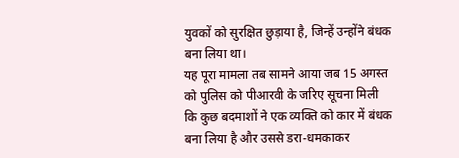युवकों को सुरक्षित छुड़ाया है, जिन्हें उन्होंने बंधक बना लिया था।
यह पूरा मामला तब सामने आया जब 15 अगस्त को पुलिस को पीआरवी के जरिए सूचना मिली कि कुछ बदमाशों ने एक व्यक्ति को कार में बंधक बना लिया है और उससे डरा-धमकाकर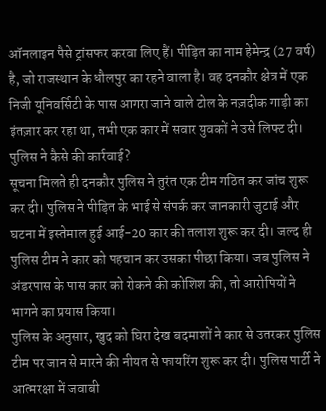ऑनलाइन पैसे ट्रांसफर करवा लिए हैं। पीड़ित का नाम हेमेन्द्र (27 वर्ष) है, जो राजस्थान के धौलपुर का रहने वाला है। वह दनकौर क्षेत्र में एक निजी यूनिवर्सिटी के पास आगरा जाने वाले टोल के नज़दीक गाड़ी का इंतज़ार कर रहा था, तभी एक कार में सवार युवकों ने उसे लिफ्ट दी।
पुलिस ने कैसे की कार्रवाई?
सूचना मिलते ही दनकौर पुलिस ने तुरंत एक टीम गठित कर जांच शुरू कर दी। पुलिस ने पीड़ित के भाई से संपर्क कर जानकारी जुटाई और घटना में इस्तेमाल हुई आई-20 कार की तलाश शुरू कर दी। जल्द ही पुलिस टीम ने कार को पहचान कर उसका पीछा किया। जब पुलिस ने अंडरपास के पास कार को रोकने की कोशिश की, तो आरोपियों ने भागने का प्रयास किया।
पुलिस के अनुसार, खुद को घिरा देख बदमाशों ने कार से उतरकर पुलिस टीम पर जान से मारने की नीयत से फायरिंग शुरू कर दी। पुलिस पार्टी ने आत्मरक्षा में जवाबी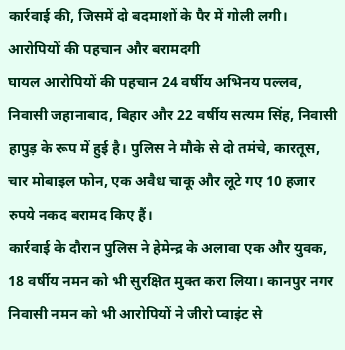कार्रवाई की, जिसमें दो बदमाशों के पैर में गोली लगी।
आरोपियों की पहचान और बरामदगी
घायल आरोपियों की पहचान 24 वर्षीय अभिनय पल्लव, निवासी जहानाबाद, बिहार और 22 वर्षीय सत्यम सिंह, निवासी हापुड़ के रूप में हुई है। पुलिस ने मौके से दो तमंचे, कारतूस, चार मोबाइल फोन, एक अवैध चाकू और लूटे गए 10 हजार रुपये नकद बरामद किए हैं।
कार्रवाई के दौरान पुलिस ने हेमेन्द्र के अलावा एक और युवक, 18 वर्षीय नमन को भी सुरक्षित मुक्त करा लिया। कानपुर नगर निवासी नमन को भी आरोपियों ने जीरो प्वाइंट से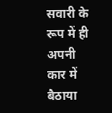सवारी के रूप में ही अपनी कार में बैठाया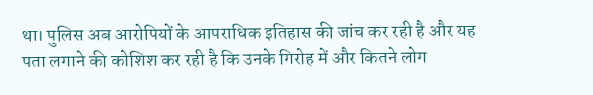था। पुलिस अब आरोपियों के आपराधिक इतिहास की जांच कर रही है और यह पता लगाने की कोशिश कर रही है कि उनके गिरोह में और कितने लोग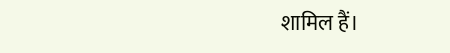शामिल हैं।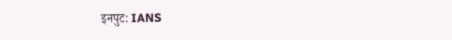इनपुट: IANS